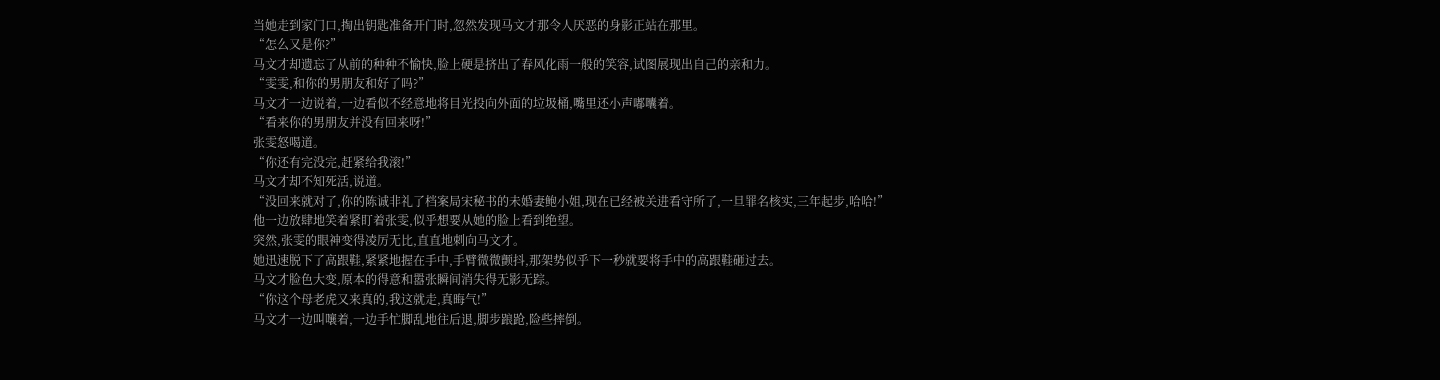当她走到家门口,掏出钥匙准备开门时,忽然发现马文才那令人厌恶的身影正站在那里。
“怎么又是你?”
马文才却遗忘了从前的种种不愉快,脸上硬是挤出了春风化雨一般的笑容,试图展现出自己的亲和力。
“雯雯,和你的男朋友和好了吗?”
马文才一边说着,一边看似不经意地将目光投向外面的垃圾桶,嘴里还小声嘟囔着。
“看来你的男朋友并没有回来呀!”
张雯怒喝道。
“你还有完没完,赶紧给我滚!”
马文才却不知死活,说道。
“没回来就对了,你的陈诚非礼了档案局宋秘书的未婚妻鲍小姐,现在已经被关进看守所了,一旦罪名核实,三年起步,哈哈!”
他一边放肆地笑着紧盯着张雯,似乎想要从她的脸上看到绝望。
突然,张雯的眼神变得凌厉无比,直直地刺向马文才。
她迅速脱下了高跟鞋,紧紧地握在手中,手臂微微颤抖,那架势似乎下一秒就要将手中的高跟鞋砸过去。
马文才脸色大变,原本的得意和嚣张瞬间消失得无影无踪。
“你这个母老虎又来真的,我这就走,真晦气!”
马文才一边叫嚷着,一边手忙脚乱地往后退,脚步踉跄,险些摔倒。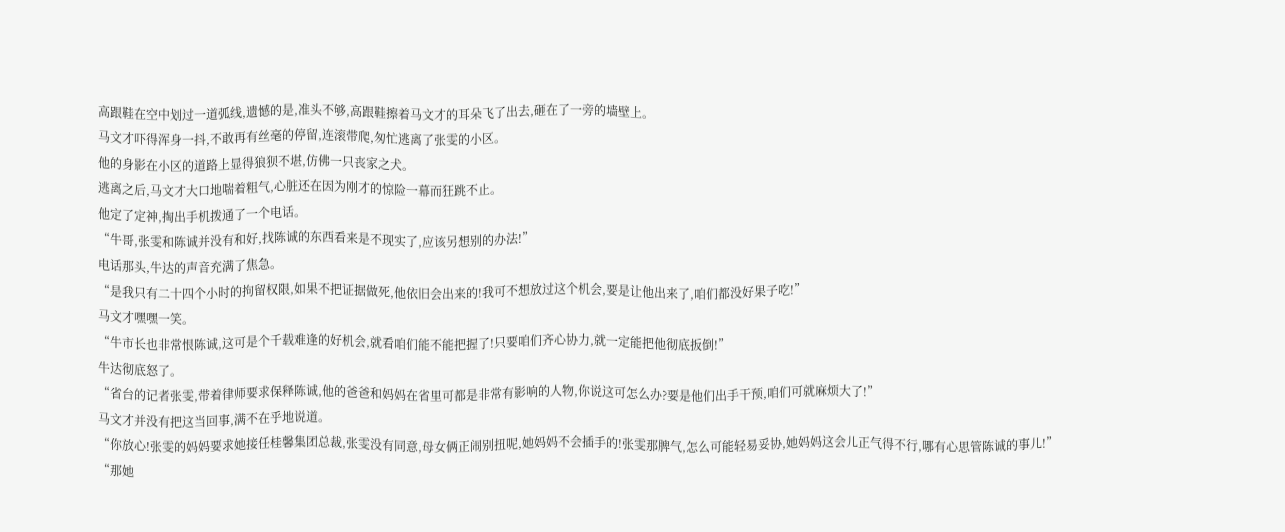高跟鞋在空中划过一道弧线,遗憾的是,准头不够,高跟鞋擦着马文才的耳朵飞了出去,砸在了一旁的墙壁上。
马文才吓得浑身一抖,不敢再有丝毫的停留,连滚带爬,匆忙逃离了张雯的小区。
他的身影在小区的道路上显得狼狈不堪,仿佛一只丧家之犬。
逃离之后,马文才大口地喘着粗气,心脏还在因为刚才的惊险一幕而狂跳不止。
他定了定神,掏出手机拨通了一个电话。
“牛哥,张雯和陈诚并没有和好,找陈诚的东西看来是不现实了,应该另想别的办法!”
电话那头,牛达的声音充满了焦急。
“是我只有二十四个小时的拘留权限,如果不把证据做死,他依旧会出来的!我可不想放过这个机会,要是让他出来了,咱们都没好果子吃!”
马文才嘿嘿一笑。
“牛市长也非常恨陈诚,这可是个千载难逢的好机会,就看咱们能不能把握了!只要咱们齐心协力,就一定能把他彻底扳倒!”
牛达彻底怒了。
“省台的记者张雯,带着律师要求保释陈诚,他的爸爸和妈妈在省里可都是非常有影响的人物,你说这可怎么办?要是他们出手干预,咱们可就麻烦大了!”
马文才并没有把这当回事,满不在乎地说道。
“你放心!张雯的妈妈要求她接任桂馨集团总裁,张雯没有同意,母女俩正闹别扭呢,她妈妈不会插手的!张雯那脾气,怎么可能轻易妥协,她妈妈这会儿正气得不行,哪有心思管陈诚的事儿!”
“那她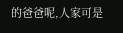的爸爸呢,人家可是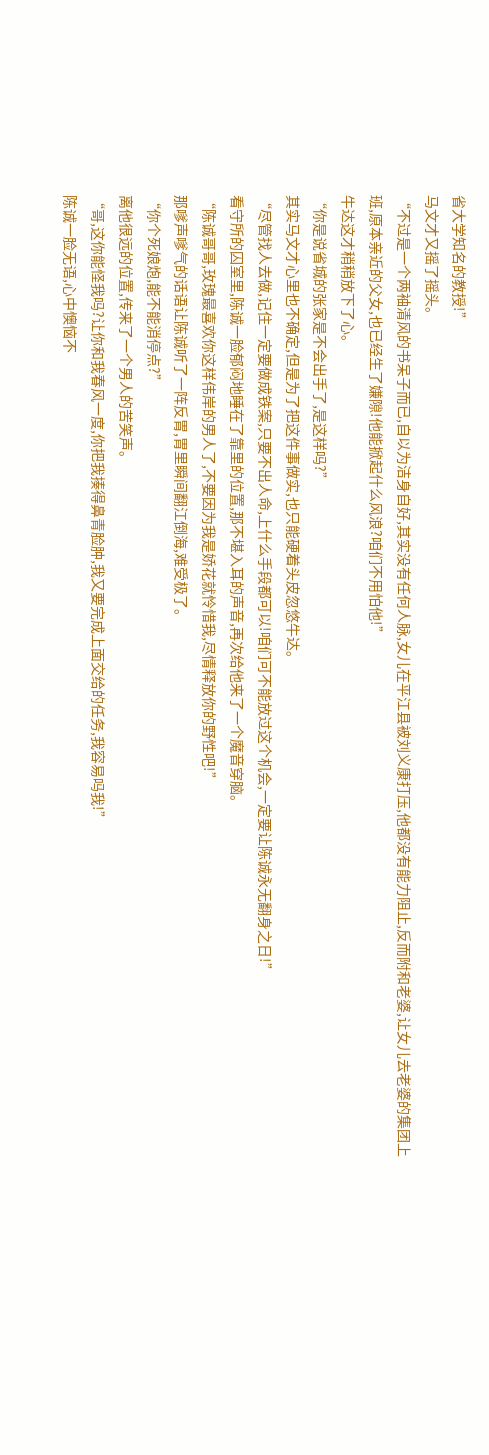省大学知名的教授!”
马文才又摇了摇头。
“不过是一个两袖清风的书呆子而已,自以为洁身自好,其实没有任何人脉,女儿在平江县被刘义康打压,他都没有能力阻止,反而附和老婆,让女儿去老婆的集团上班,原本亲近的父女,也已经生了嫌隙!他能掀起什么风浪?咱们不用怕他!”
牛达这才稍稍放下了心。
“你是说省城的张家是不会出手了,是这样吗?”
其实马文才心里也不确定,但是为了把这件事做实,也只能硬着头皮忽悠牛达。
“尽管找人去做,记住一定要做成铁案,只要不出人命,上什么手段都可以!咱们可不能放过这个机会,一定要让陈诚永无翻身之日!”
看守所的囚室里,陈诚一脸郁闷地睡在了靠里的位置,那不堪入耳的声音,再次给他来了一个魔音穿脑。
“陈诚哥哥,玫瑰最喜欢你这样伟岸的男人了,不要因为我是娇花就怜惜我,尽情释放你的野性吧!”
那嗲声嗲气的话语让陈诚听了一阵反胃,胃里瞬间翻江倒海,难受极了。
“你个死娘炮,能不能消停点?”
离他很远的位置,传来了一个男人的苦笑声。
“哥,这你能怪我吗?让你和我春风一度,你把我揍得鼻青脸肿,我又要完成上面交给的任务,我容易吗我!”
陈诚一脸无语,心中懊恼不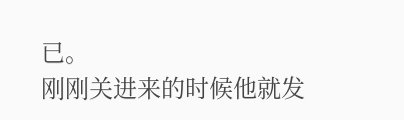已。
刚刚关进来的时候他就发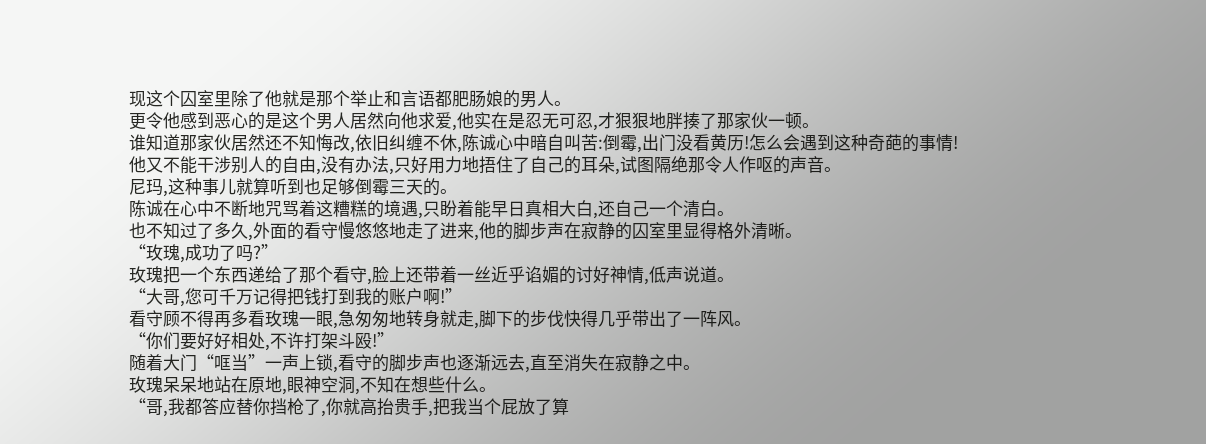现这个囚室里除了他就是那个举止和言语都肥肠娘的男人。
更令他感到恶心的是这个男人居然向他求爱,他实在是忍无可忍,才狠狠地胖揍了那家伙一顿。
谁知道那家伙居然还不知悔改,依旧纠缠不休,陈诚心中暗自叫苦:倒霉,出门没看黄历!怎么会遇到这种奇葩的事情!
他又不能干涉别人的自由,没有办法,只好用力地捂住了自己的耳朵,试图隔绝那令人作呕的声音。
尼玛,这种事儿就算听到也足够倒霉三天的。
陈诚在心中不断地咒骂着这糟糕的境遇,只盼着能早日真相大白,还自己一个清白。
也不知过了多久,外面的看守慢悠悠地走了进来,他的脚步声在寂静的囚室里显得格外清晰。
“玫瑰,成功了吗?”
玫瑰把一个东西递给了那个看守,脸上还带着一丝近乎谄媚的讨好神情,低声说道。
“大哥,您可千万记得把钱打到我的账户啊!”
看守顾不得再多看玫瑰一眼,急匆匆地转身就走,脚下的步伐快得几乎带出了一阵风。
“你们要好好相处,不许打架斗殴!”
随着大门“哐当”一声上锁,看守的脚步声也逐渐远去,直至消失在寂静之中。
玫瑰呆呆地站在原地,眼神空洞,不知在想些什么。
“哥,我都答应替你挡枪了,你就高抬贵手,把我当个屁放了算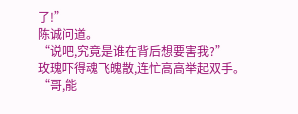了!”
陈诚问道。
“说吧,究竟是谁在背后想要害我?”
玫瑰吓得魂飞魄散,连忙高高举起双手。
“哥,能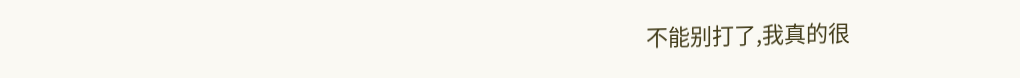不能别打了,我真的很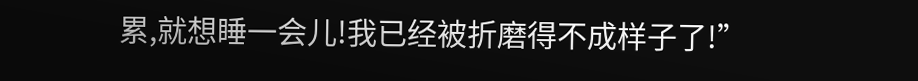累,就想睡一会儿!我已经被折磨得不成样子了!”